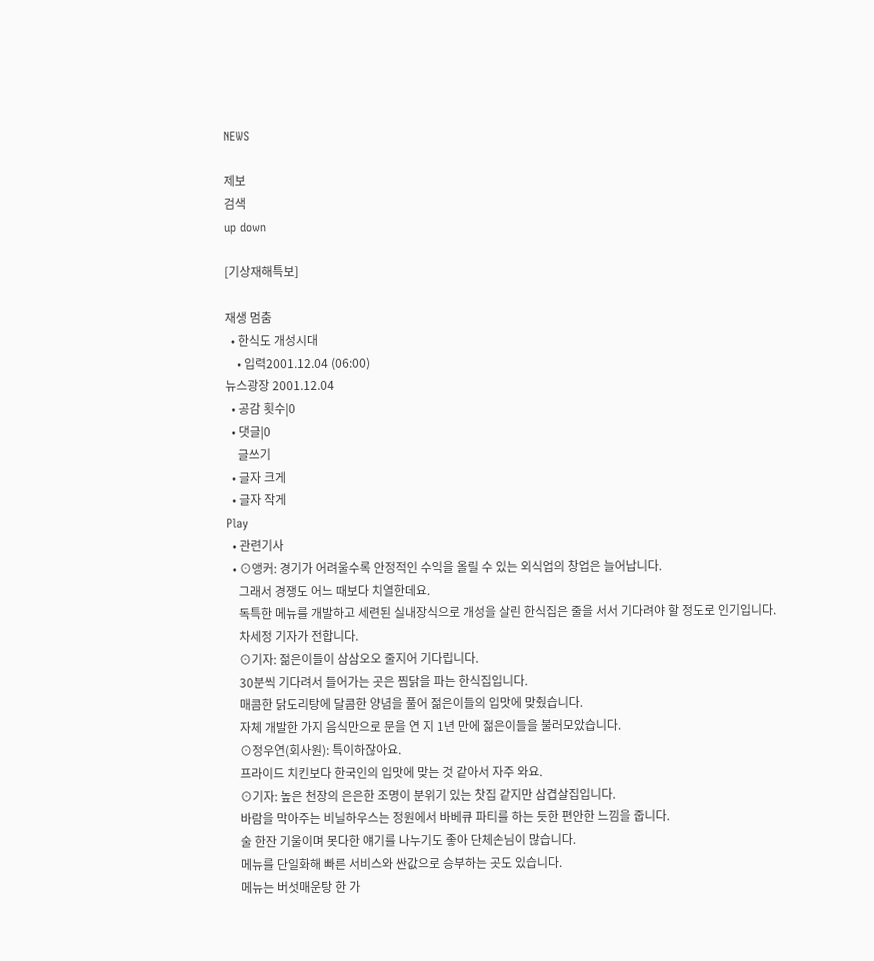NEWS

제보
검색
up down

[기상재해특보]

재생 멈춤
  • 한식도 개성시대
    • 입력2001.12.04 (06:00)
뉴스광장 2001.12.04
  • 공감 횟수|0
  • 댓글|0
    글쓰기
  • 글자 크게
  • 글자 작게
Play
  • 관련기사
  • ⊙앵커: 경기가 어려울수록 안정적인 수익을 올릴 수 있는 외식업의 창업은 늘어납니다.
    그래서 경쟁도 어느 때보다 치열한데요.
    독특한 메뉴를 개발하고 세련된 실내장식으로 개성을 살린 한식집은 줄을 서서 기다려야 할 정도로 인기입니다.
    차세정 기자가 전합니다.
    ⊙기자: 젊은이들이 삼삼오오 줄지어 기다립니다.
    30분씩 기다려서 들어가는 곳은 찜닭을 파는 한식집입니다.
    매콤한 닭도리탕에 달콤한 양념을 풀어 젊은이들의 입맛에 맞췄습니다.
    자체 개발한 가지 음식만으로 문을 연 지 1년 만에 젊은이들을 불러모았습니다.
    ⊙정우연(회사원): 특이하잖아요.
    프라이드 치킨보다 한국인의 입맛에 맞는 것 같아서 자주 와요.
    ⊙기자: 높은 천장의 은은한 조명이 분위기 있는 찻집 같지만 삼겹살집입니다.
    바람을 막아주는 비닐하우스는 정원에서 바베큐 파티를 하는 듯한 편안한 느낌을 줍니다.
    술 한잔 기울이며 못다한 얘기를 나누기도 좋아 단체손님이 많습니다.
    메뉴를 단일화해 빠른 서비스와 싼값으로 승부하는 곳도 있습니다.
    메뉴는 버섯매운탕 한 가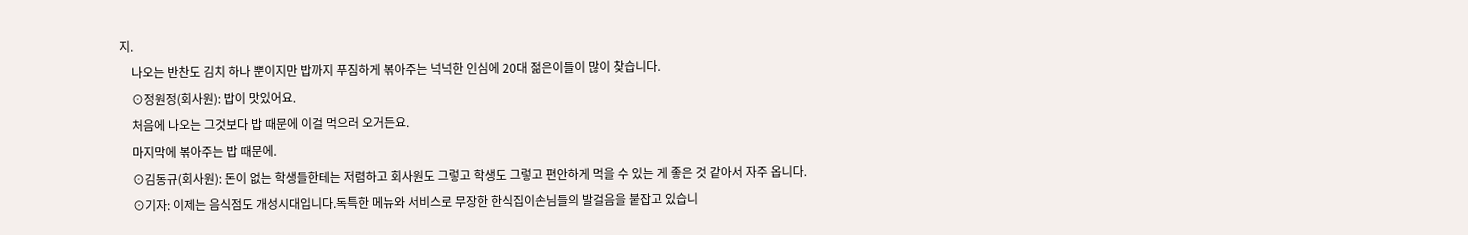지.
    나오는 반찬도 김치 하나 뿐이지만 밥까지 푸짐하게 볶아주는 넉넉한 인심에 20대 젊은이들이 많이 찾습니다.
    ⊙정원정(회사원): 밥이 맛있어요.
    처음에 나오는 그것보다 밥 때문에 이걸 먹으러 오거든요.
    마지막에 볶아주는 밥 때문에.
    ⊙김동규(회사원): 돈이 없는 학생들한테는 저렴하고 회사원도 그렇고 학생도 그렇고 편안하게 먹을 수 있는 게 좋은 것 같아서 자주 옵니다.
    ⊙기자: 이제는 음식점도 개성시대입니다.독특한 메뉴와 서비스로 무장한 한식집이손님들의 발걸음을 붙잡고 있습니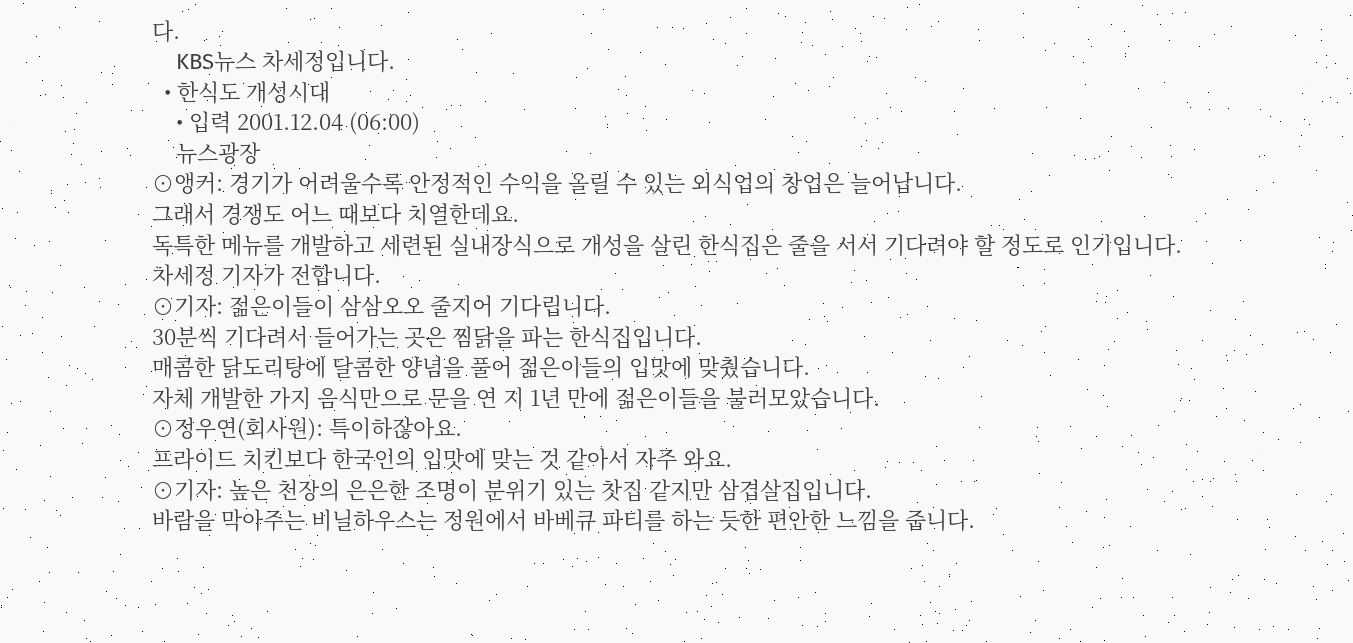다.
    KBS뉴스 차세정입니다.
  • 한식도 개성시대
    • 입력 2001.12.04 (06:00)
    뉴스광장
⊙앵커: 경기가 어려울수록 안정적인 수익을 올릴 수 있는 외식업의 창업은 늘어납니다.
그래서 경쟁도 어느 때보다 치열한데요.
독특한 메뉴를 개발하고 세련된 실내장식으로 개성을 살린 한식집은 줄을 서서 기다려야 할 정도로 인기입니다.
차세정 기자가 전합니다.
⊙기자: 젊은이들이 삼삼오오 줄지어 기다립니다.
30분씩 기다려서 들어가는 곳은 찜닭을 파는 한식집입니다.
매콤한 닭도리탕에 달콤한 양념을 풀어 젊은이들의 입맛에 맞췄습니다.
자체 개발한 가지 음식만으로 문을 연 지 1년 만에 젊은이들을 불러모았습니다.
⊙정우연(회사원): 특이하잖아요.
프라이드 치킨보다 한국인의 입맛에 맞는 것 같아서 자주 와요.
⊙기자: 높은 천장의 은은한 조명이 분위기 있는 찻집 같지만 삼겹살집입니다.
바람을 막아주는 비닐하우스는 정원에서 바베큐 파티를 하는 듯한 편안한 느낌을 줍니다.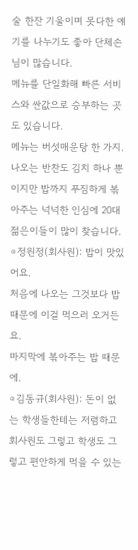술 한잔 기울이며 못다한 얘기를 나누기도 좋아 단체손님이 많습니다.
메뉴를 단일화해 빠른 서비스와 싼값으로 승부하는 곳도 있습니다.
메뉴는 버섯매운탕 한 가지.
나오는 반찬도 김치 하나 뿐이지만 밥까지 푸짐하게 볶아주는 넉넉한 인심에 20대 젊은이들이 많이 찾습니다.
⊙정원정(회사원): 밥이 맛있어요.
처음에 나오는 그것보다 밥 때문에 이걸 먹으러 오거든요.
마지막에 볶아주는 밥 때문에.
⊙김동규(회사원): 돈이 없는 학생들한테는 저렴하고 회사원도 그렇고 학생도 그렇고 편안하게 먹을 수 있는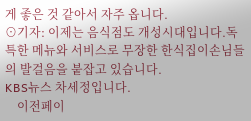게 좋은 것 같아서 자주 옵니다.
⊙기자: 이제는 음식점도 개성시대입니다.독특한 메뉴와 서비스로 무장한 한식집이손님들의 발걸음을 붙잡고 있습니다.
KBS뉴스 차세정입니다.
    이전페이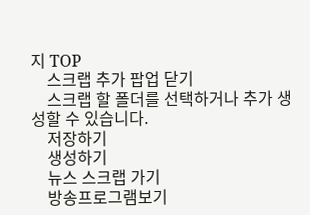지 TOP
    스크랩 추가 팝업 닫기
    스크랩 할 폴더를 선택하거나 추가 생성할 수 있습니다.
    저장하기
    생성하기
    뉴스 스크랩 가기
    방송프로그램보기